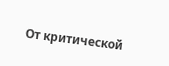От критической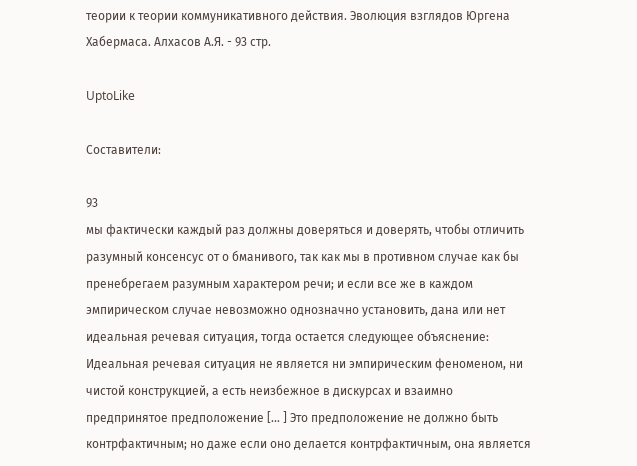теории к теории коммуникативного действия. Эволюция взглядов Юргена Хабермаса. Алхасов А.Я. - 93 стр.

UptoLike

Составители:

93
мы фактически каждый раз должны доверяться и доверять, чтобы отличить
разумный консенсус от о бманивого, так как мы в противном случае как бы
пренебрегаем разумным характером речи; и если все же в каждом
эмпирическом случае невозможно однозначно установить, дана или нет
идеальная речевая ситуация, тогда остается следующее объяснение:
Идеальная речевая ситуация не является ни эмпирическим феноменом, ни
чистой конструкцией, а есть неизбежное в дискурсах и взаимно
предпринятое предположение [... ] Это предположение не должно быть
контрфактичным; но даже если оно делается контрфактичным, она является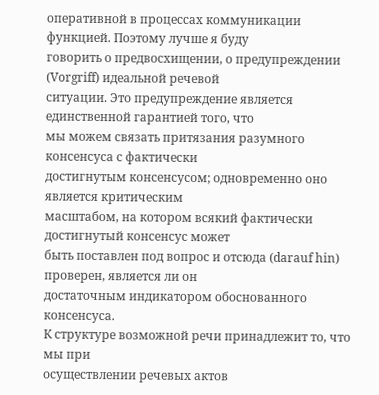оперативной в процессах коммуникации функцией. Поэтому лучше я буду
говорить о предвосхищении, о предупреждении (Vorgriff) идеальной речевой
ситуации. Это предупреждение является единственной гарантией того, что
мы можем связать притязания разумного консенсуса с фактически
достигнутым консенсусом; одновременно оно является критическим
масштабом, на котором всякий фактически достигнутый консенсус может
быть поставлен под вопрос и отсюда (darauf hin) проверен, является ли он
достаточным индикатором обоснованного консенсуса.
К структуре возможной речи принадлежит то, что мы при
осуществлении речевых актов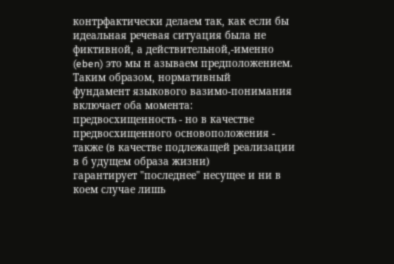контрфактически делаем так, как если бы
идеальная речевая ситуация была не фиктивной, а действительной,-именно
(eben) это мы н азываем предположением. Таким образом, нормативный
фундамент языкового вазимо-понимания включает оба момента:
предвосхищенность - но в качестве предвосхищенного основоположения -
также (в качестве подлежащей реализации в б удущем образа жизни)
гарантирует "последнее" несущее и ни в коем случае лишь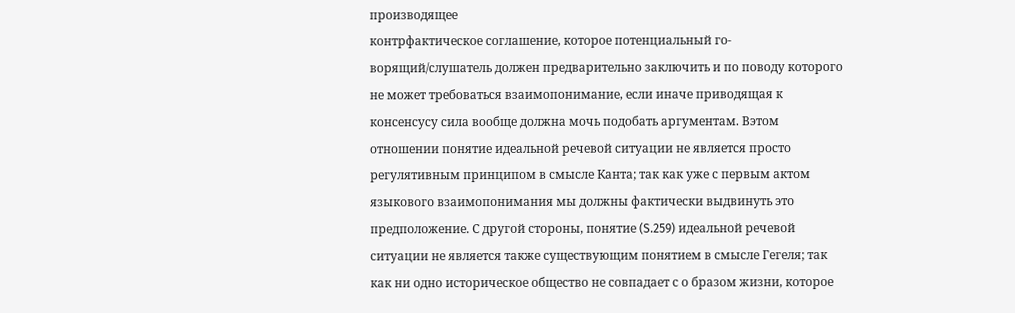производящее
контрфактическое соглашение, которое потенциальный го-
ворящий/слушатель должен предварительно заключить и по поводу которого
не может требоваться взаимопонимание, если иначе приводящая к
консенсусу сила вообще должна мочь подобать аргументам. Вэтом
отношении понятие идеальной речевой ситуации не является просто
регулятивным принципом в смысле Канта; так как уже с первым актом
языкового взаимопонимания мы должны фактически выдвинуть это
предположение. С другой стороны, понятие (S.259) идеальной речевой
ситуации не является также существующим понятием в смысле Гегеля; так
как ни одно историческое общество не совпадает с о бразом жизни, которое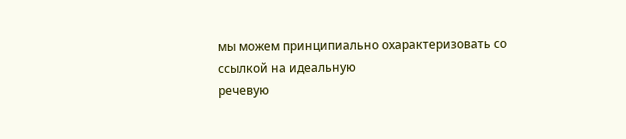мы можем принципиально охарактеризовать со ссылкой на идеальную
речевую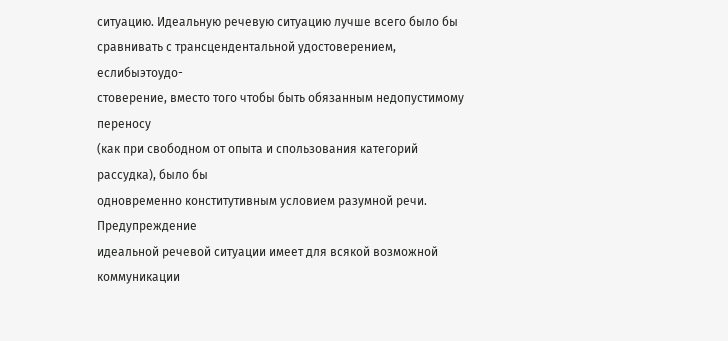ситуацию. Идеальную речевую ситуацию лучше всего было бы
сравнивать с трансцендентальной удостоверением, еслибыэтоудо-
стоверение, вместо того чтобы быть обязанным недопустимому переносу
(как при свободном от опыта и спользования категорий рассудка), было бы
одновременно конститутивным условием разумной речи. Предупреждение
идеальной речевой ситуации имеет для всякой возможной коммуникации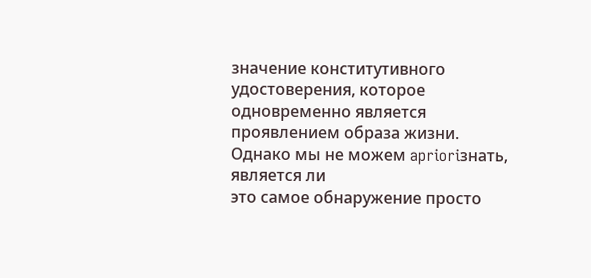значение конститутивного удостоверения, которое одновременно является
проявлением образа жизни. Однако мы не можем aprioriзнать, является ли
это самое обнаружение просто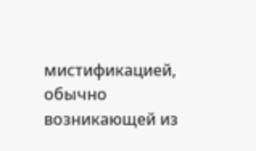мистификацией, обычно возникающей из